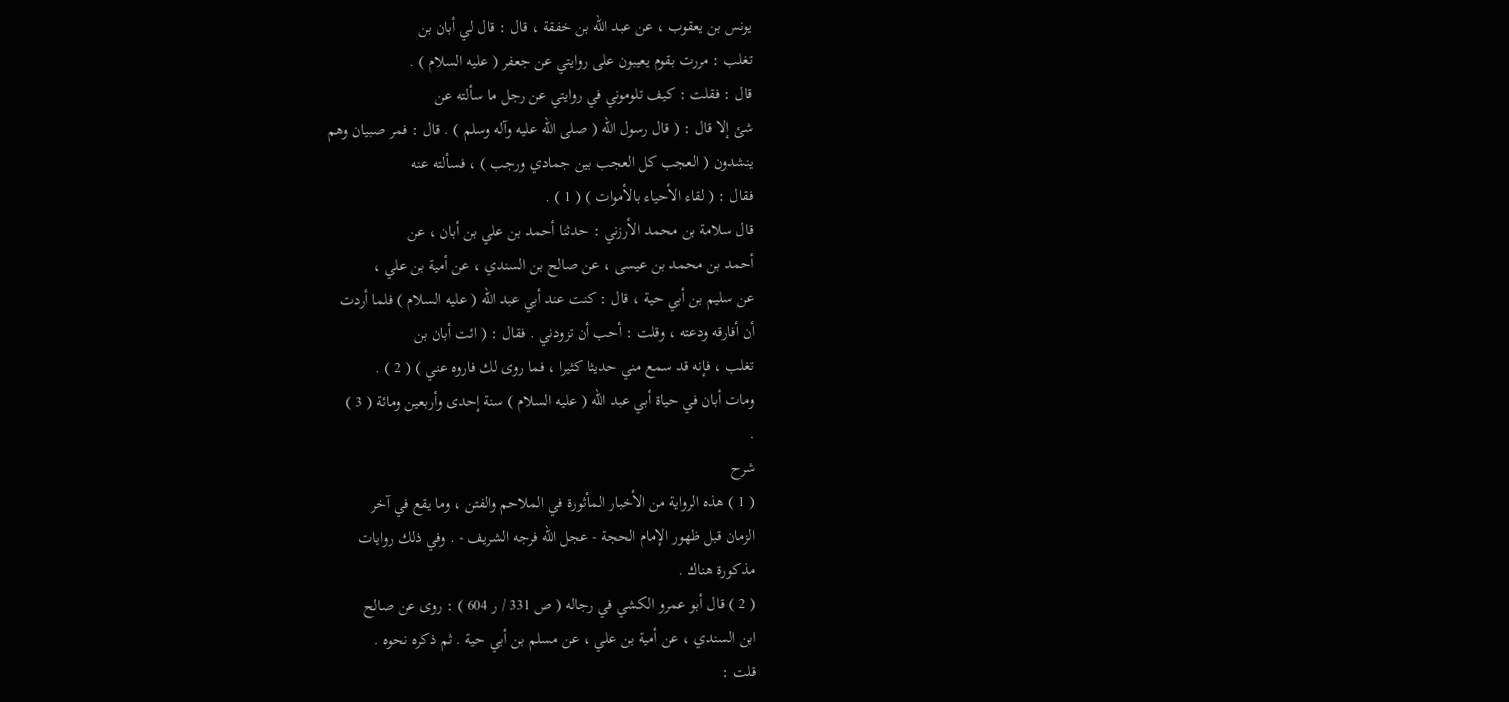يونس بن يعقوب ، عن عبد الله بن خفقة ، قال : قال لي أبان بن
تغلب : مررت بقوم يعيبون على روايتي عن جعفر ( عليه السلام ) .
قال : فقلت : كيف تلوموني في روايتي عن رجل ما سألته عن
شئ إلا قال : ( قال رسول الله ( صلى الله عليه وآله وسلم ) . قال : فمر صبيان وهم
ينشدون ( العجب كل العجب بين جمادي ورجب ) ، فسألته عنه
فقال : ( لقاء الأحياء بالأموات ) ( 1 ) .
قال سلامة بن محمد الأرزني : حدثنا أحمد بن علي بن أبان ، عن
أحمد بن محمد بن عيسى ، عن صالح بن السندي ، عن أمية بن علي ،
عن سليم بن أبي حية ، قال : كنت عند أبي عبد الله ( عليه السلام ) فلما أردت
أن أفارقه ودعته ، وقلت : أحب أن تزودني . فقال : ( ائت أبان بن
تغلب ، فإنه قد سمع مني حديثا كثيرا ، فما روى لك فاروه عني ) ( 2 ) .
ومات أبان في حياة أبي عبد الله ( عليه السلام ) سنة إحدى وأربعين ومائة ( 3 )
.
شرح
( 1 ) هذه الرواية من الأخبار المأثورة في الملاحم والفتن ، وما يقع في آخر
الزمان قبل ظهور الإمام الحجة - عجل الله فرجه الشريف - . وفي ذلك روايات
مذكورة هناك .
( 2 ) قال أبو عمرو الكشي في رجاله ( ص 331 / ر 604 ) : روى عن صالح
ابن السندي ، عن أمية بن علي ، عن مسلم بن أبي حية . ثم ذكره نحوه .
قلت :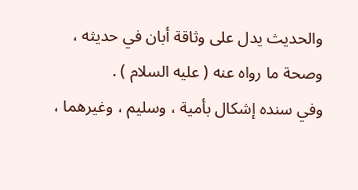والحديث يدل على وثاقة أبان في حديثه ، وصحة ما رواه عنه ( عليه السلام ) .
وفي سنده إشكال بأمية ، وسليم ، وغيرهما ،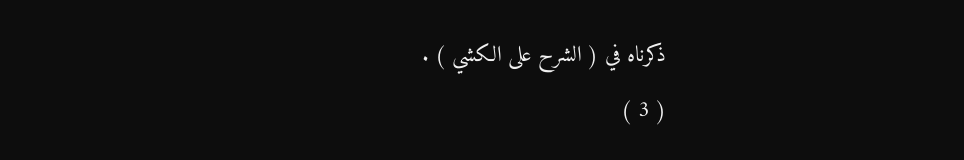ذكرناه في ( الشرح على الكشي ) .
( 3 )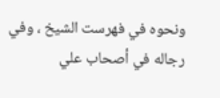ونحوه في فهرست الشيخ ، وفي رجاله في أصحاب علي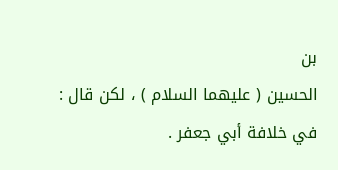بن
الحسين ( عليهما السلام ) ، لكن قال : في خلافة أبي جعفر .